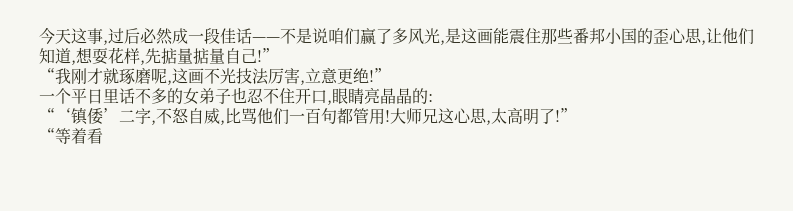今天这事,过后必然成一段佳话——不是说咱们赢了多风光,是这画能震住那些番邦小国的歪心思,让他们知道,想耍花样,先掂量掂量自己!”
“我刚才就琢磨呢,这画不光技法厉害,立意更绝!”
一个平日里话不多的女弟子也忍不住开口,眼睛亮晶晶的:
“‘镇倭’二字,不怒自威,比骂他们一百句都管用!大师兄这心思,太高明了!”
“等着看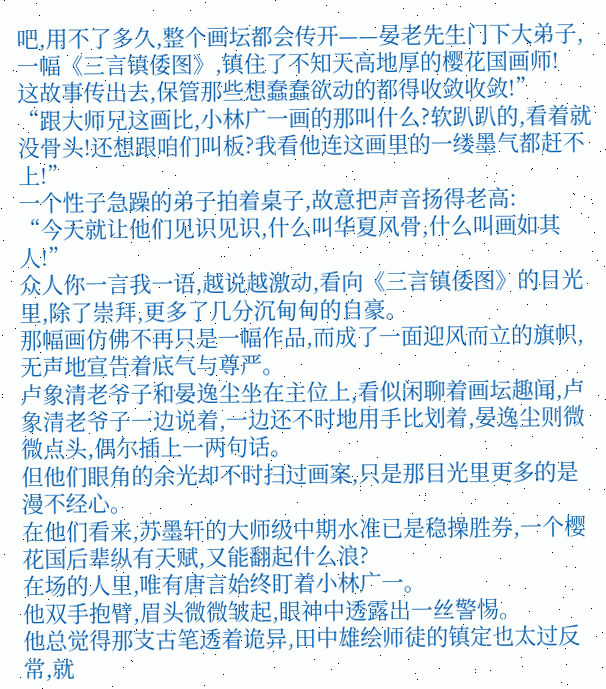吧,用不了多久,整个画坛都会传开——晏老先生门下大弟子,一幅《三言镇倭图》,镇住了不知天高地厚的樱花国画师!
这故事传出去,保管那些想蠢蠢欲动的都得收敛收敛!”
“跟大师兄这画比,小林广一画的那叫什么?软趴趴的,看着就没骨头!还想跟咱们叫板?我看他连这画里的一缕墨气都赶不上!”
一个性子急躁的弟子拍着桌子,故意把声音扬得老高:
“今天就让他们见识见识,什么叫华夏风骨,什么叫画如其人!”
众人你一言我一语,越说越激动,看向《三言镇倭图》的目光里,除了崇拜,更多了几分沉甸甸的自豪。
那幅画仿佛不再只是一幅作品,而成了一面迎风而立的旗帜,无声地宣告着底气与尊严。
卢象清老爷子和晏逸尘坐在主位上,看似闲聊着画坛趣闻,卢象清老爷子一边说着,一边还不时地用手比划着,晏逸尘则微微点头,偶尔插上一两句话。
但他们眼角的余光却不时扫过画案,只是那目光里更多的是漫不经心。
在他们看来,苏墨轩的大师级中期水准已是稳操胜券,一个樱花国后辈纵有天赋,又能翻起什么浪?
在场的人里,唯有唐言始终盯着小林广一。
他双手抱臂,眉头微微皱起,眼神中透露出一丝警惕。
他总觉得那支古笔透着诡异,田中雄绘师徒的镇定也太过反常,就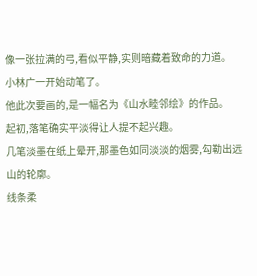像一张拉满的弓,看似平静,实则暗藏着致命的力道。
小林广一开始动笔了。
他此次要画的,是一幅名为《山水睦邻绘》的作品。
起初,落笔确实平淡得让人提不起兴趣。
几笔淡墨在纸上晕开,那墨色如同淡淡的烟雾,勾勒出远山的轮廓。
线条柔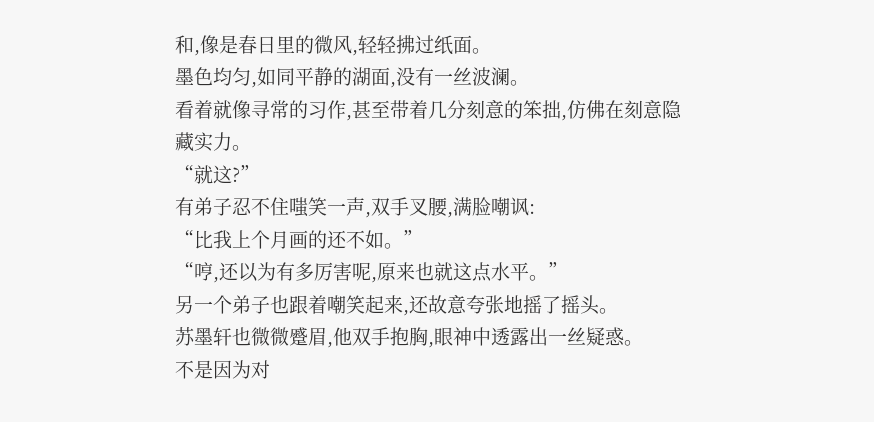和,像是春日里的微风,轻轻拂过纸面。
墨色均匀,如同平静的湖面,没有一丝波澜。
看着就像寻常的习作,甚至带着几分刻意的笨拙,仿佛在刻意隐藏实力。
“就这?”
有弟子忍不住嗤笑一声,双手叉腰,满脸嘲讽:
“比我上个月画的还不如。”
“哼,还以为有多厉害呢,原来也就这点水平。”
另一个弟子也跟着嘲笑起来,还故意夸张地摇了摇头。
苏墨轩也微微蹙眉,他双手抱胸,眼神中透露出一丝疑惑。
不是因为对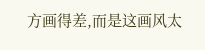方画得差,而是这画风太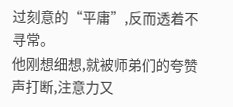过刻意的“平庸”,反而透着不寻常。
他刚想细想,就被师弟们的夸赞声打断,注意力又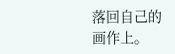落回自己的画作上。